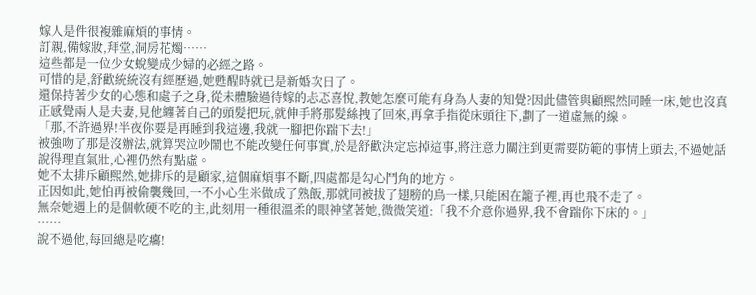嫁人是件很複雜麻煩的事情。
訂親,備嫁妝,拜堂,洞房花燭……
這些都是一位少女蛻變成少婦的必經之路。
可惜的是,舒歡統統沒有經歷過,她甦醒時就已是新婚次日了。
還保持著少女的心態和處子之身,從未體驗過待嫁的忐忑喜悅,教她怎麼可能有身為人妻的知覺?因此儘管與顧熙然同睡一床,她也沒真正感覺兩人是夫妻,見他纏著自己的頭髮把玩,就伸手將那髮絲拽了回來,再拿手指從床頭往下,劃了一道虛無的線。
「那,不許過界!半夜你要是再睡到我這邊,我就一腳把你踹下去!」
被強吻了那是沒辦法,就算哭泣吵鬧也不能改變任何事實,於是舒歡決定忘掉這事,將注意力關注到更需要防範的事情上頭去,不過她話說得理直氣壯,心裡仍然有點虛。
她不太排斥顧熙然,她排斥的是顧家,這個麻煩事不斷,四處都是勾心鬥角的地方。
正因如此,她怕再被偷襲幾回,一不小心生米做成了熟飯,那就同被拔了翅膀的鳥一樣,只能困在籠子裡,再也飛不走了。
無奈她遇上的是個軟硬不吃的主,此刻用一種很溫柔的眼神望著她,微微笑道:「我不介意你過界,我不會踹你下床的。」
……
說不過他,每回總是吃癟!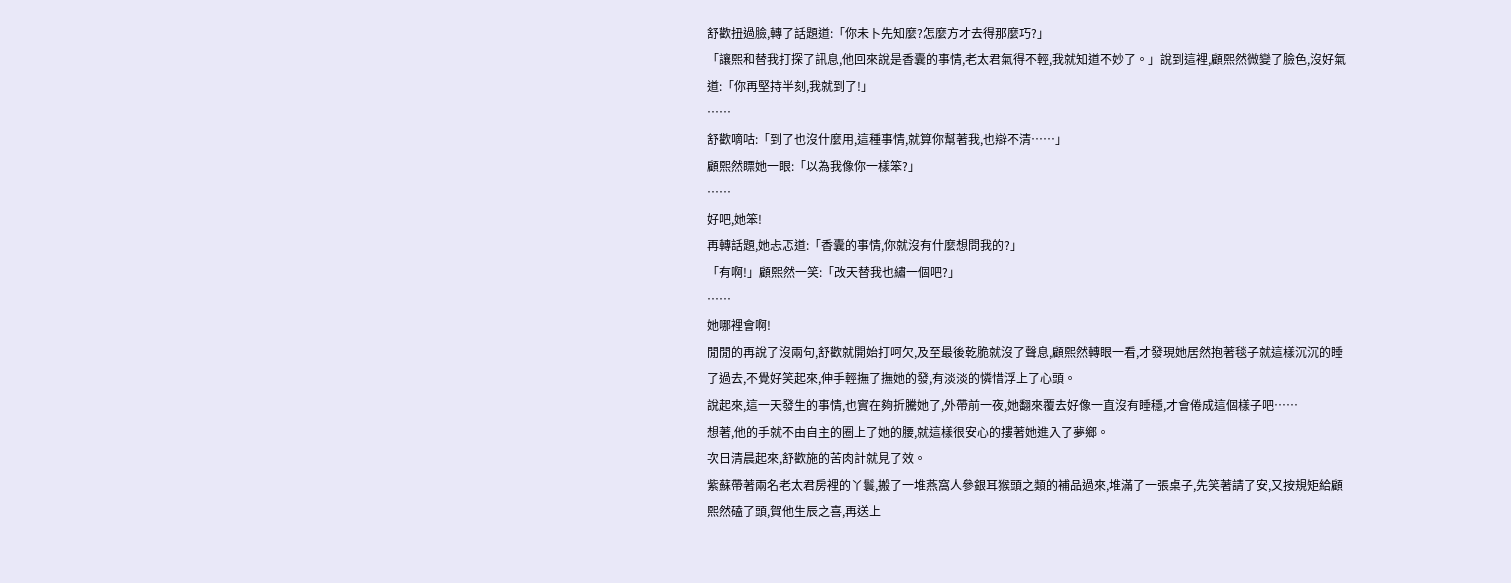舒歡扭過臉,轉了話題道:「你未卜先知麼?怎麼方才去得那麼巧?」
「讓熙和替我打探了訊息,他回來說是香囊的事情,老太君氣得不輕,我就知道不妙了。」說到這裡,顧熙然微變了臉色,沒好氣道:「你再堅持半刻,我就到了!」
……
舒歡嘀咕:「到了也沒什麼用,這種事情,就算你幫著我,也辯不清……」
顧熙然瞟她一眼:「以為我像你一樣笨?」
……
好吧,她笨!
再轉話題,她忐忑道:「香囊的事情,你就沒有什麼想問我的?」
「有啊!」顧熙然一笑:「改天替我也繡一個吧?」
……
她哪裡會啊!
閒閒的再說了沒兩句,舒歡就開始打呵欠,及至最後乾脆就沒了聲息,顧熙然轉眼一看,才發現她居然抱著毯子就這樣沉沉的睡了過去,不覺好笑起來,伸手輕撫了撫她的發,有淡淡的憐惜浮上了心頭。
說起來,這一天發生的事情,也實在夠折騰她了,外帶前一夜,她翻來覆去好像一直沒有睡穩,才會倦成這個樣子吧……
想著,他的手就不由自主的圈上了她的腰,就這樣很安心的摟著她進入了夢鄉。
次日清晨起來,舒歡施的苦肉計就見了效。
紫蘇帶著兩名老太君房裡的丫鬟,搬了一堆燕窩人參銀耳猴頭之類的補品過來,堆滿了一張桌子,先笑著請了安,又按規矩給顧熙然磕了頭,賀他生辰之喜,再送上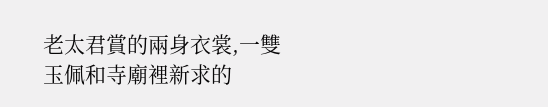老太君賞的兩身衣裳,一雙玉佩和寺廟裡新求的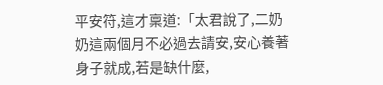平安符,這才稟道:「太君說了,二奶奶這兩個月不必過去請安,安心養著身子就成,若是缺什麼,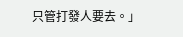只管打發人要去。」